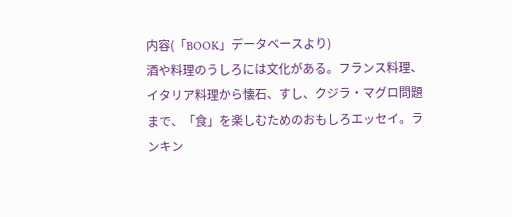内容(「BOOK」データベースより)
酒や料理のうしろには文化がある。フランス料理、イタリア料理から懐石、すし、クジラ・マグロ問題まで、「食」を楽しむためのおもしろエッセイ。ランキン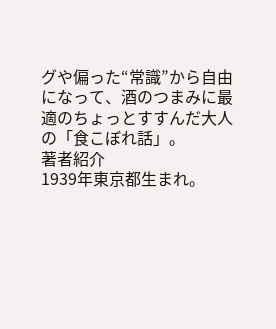グや偏った“常識”から自由になって、酒のつまみに最適のちょっとすすんだ大人の「食こぼれ話」。
著者紹介
1939年東京都生まれ。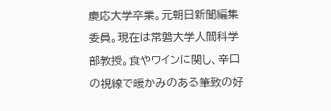慶応大学卒業。元朝日新聞編集委員。現在は常磐大学人間科学部教授。食やワインに関し、辛口の視線で暖かみのある筆致の好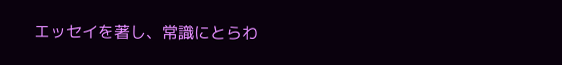エッセイを著し、常識にとらわ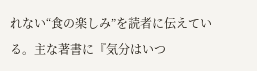れない“食の楽しみ”を読者に伝えている。主な著書に『気分はいつ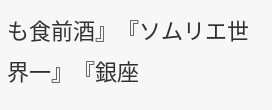も食前酒』『ソムリエ世界一』『銀座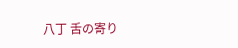八丁 舌の寄り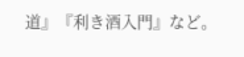道』『利き酒入門』など。